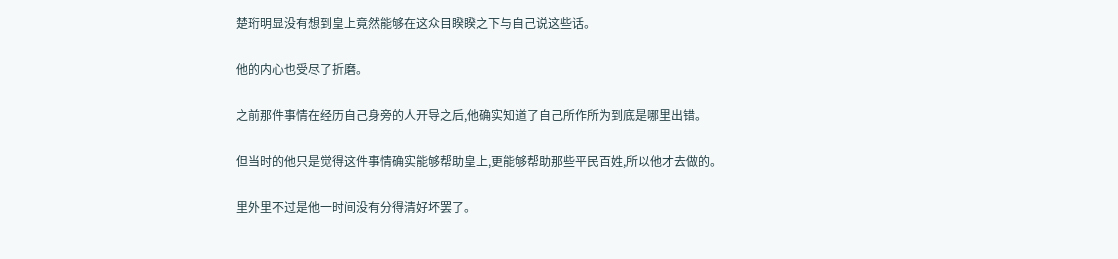楚珩明显没有想到皇上竟然能够在这众目睽睽之下与自己说这些话。

他的内心也受尽了折磨。

之前那件事情在经历自己身旁的人开导之后,他确实知道了自己所作所为到底是哪里出错。

但当时的他只是觉得这件事情确实能够帮助皇上,更能够帮助那些平民百姓,所以他才去做的。

里外里不过是他一时间没有分得清好坏罢了。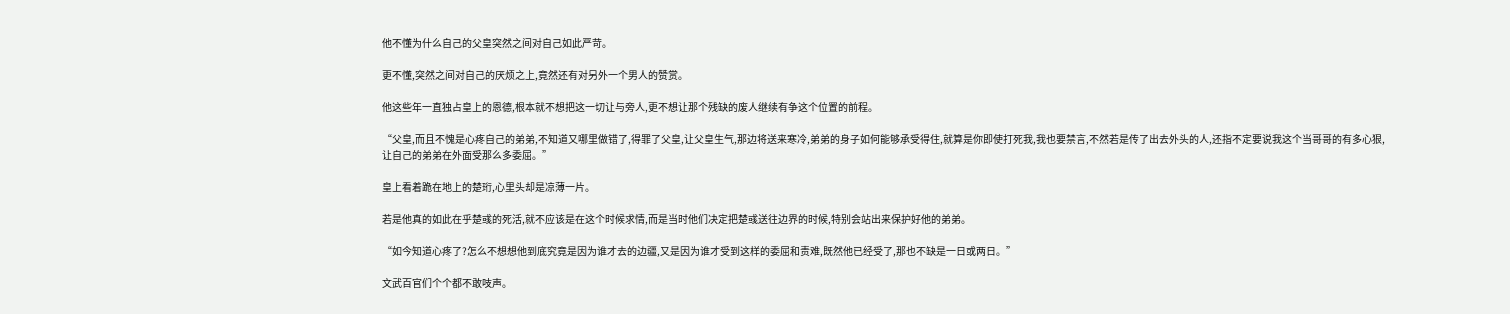他不懂为什么自己的父皇突然之间对自己如此严苛。

更不懂,突然之间对自己的厌烦之上,竟然还有对另外一个男人的赞赏。

他这些年一直独占皇上的恩德,根本就不想把这一切让与旁人,更不想让那个残缺的废人继续有争这个位置的前程。

“父皇,而且不愧是心疼自己的弟弟,不知道又哪里做错了,得罪了父皇,让父皇生气,那边将送来寒冷,弟弟的身子如何能够承受得住,就算是你即使打死我,我也要禁言,不然若是传了出去外头的人,还指不定要说我这个当哥哥的有多心狠,让自己的弟弟在外面受那么多委屈。”

皇上看着跪在地上的楚珩,心里头却是凉薄一片。

若是他真的如此在乎楚彧的死活,就不应该是在这个时候求情,而是当时他们决定把楚彧送往边界的时候,特别会站出来保护好他的弟弟。

“如今知道心疼了?怎么不想想他到底究竟是因为谁才去的边疆,又是因为谁才受到这样的委屈和责难,既然他已经受了,那也不缺是一日或两日。”

文武百官们个个都不敢吱声。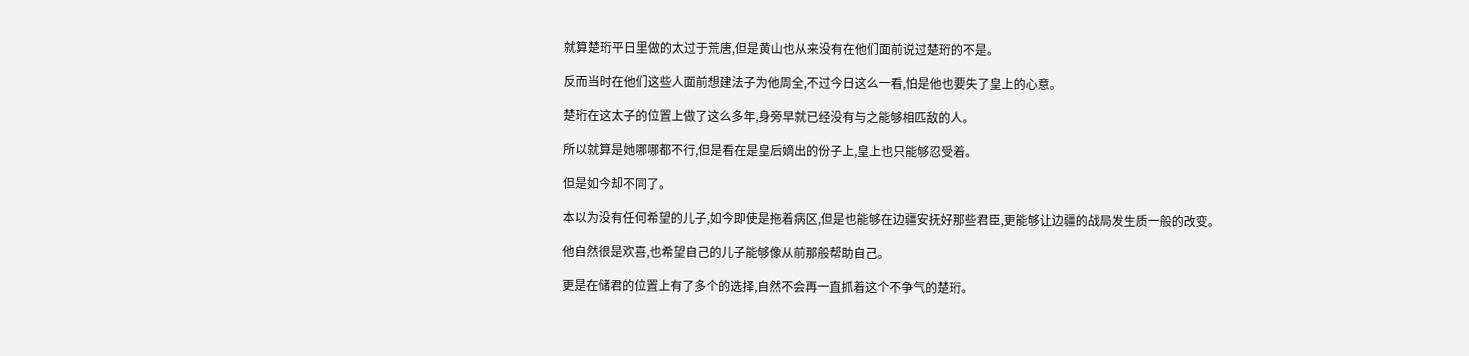就算楚珩平日里做的太过于荒唐,但是黄山也从来没有在他们面前说过楚珩的不是。

反而当时在他们这些人面前想建法子为他周全,不过今日这么一看,怕是他也要失了皇上的心意。

楚珩在这太子的位置上做了这么多年,身旁早就已经没有与之能够相匹敌的人。

所以就算是她哪哪都不行,但是看在是皇后嫡出的份子上,皇上也只能够忍受着。

但是如今却不同了。

本以为没有任何希望的儿子,如今即使是拖着病区,但是也能够在边疆安抚好那些君臣,更能够让边疆的战局发生质一般的改变。

他自然很是欢喜,也希望自己的儿子能够像从前那般帮助自己。

更是在储君的位置上有了多个的选择,自然不会再一直抓着这个不争气的楚珩。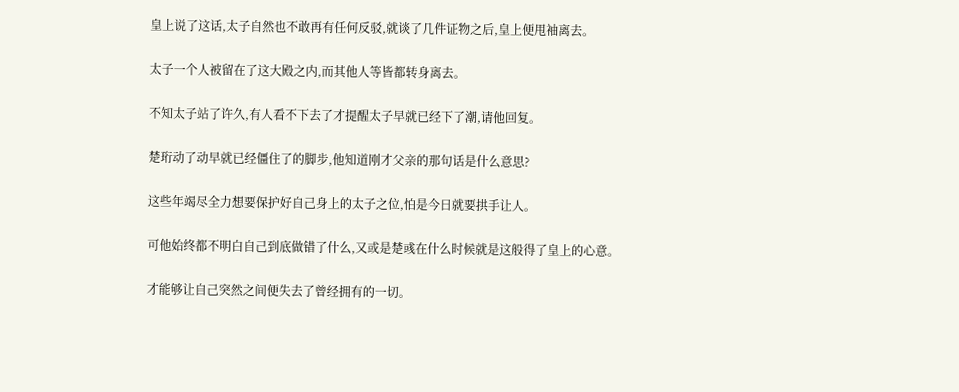皇上说了这话,太子自然也不敢再有任何反驳,就谈了几件证物之后,皇上便甩袖离去。

太子一个人被留在了这大殿之内,而其他人等皆都转身离去。

不知太子站了许久,有人看不下去了才提醒太子早就已经下了潮,请他回复。

楚珩动了动早就已经僵住了的脚步,他知道刚才父亲的那句话是什么意思?

这些年竭尽全力想要保护好自己身上的太子之位,怕是今日就要拱手让人。

可他始终都不明白自己到底做错了什么,又或是楚彧在什么时候就是这般得了皇上的心意。

才能够让自己突然之间便失去了曾经拥有的一切。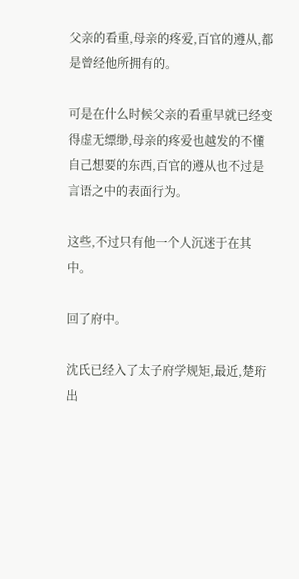父亲的看重,母亲的疼爱,百官的遵从,都是曾经他所拥有的。

可是在什么时候父亲的看重早就已经变得虚无缥缈,母亲的疼爱也越发的不懂自己想要的东西,百官的遵从也不过是言语之中的表面行为。

这些,不过只有他一个人沉迷于在其中。

回了府中。

沈氏已经入了太子府学规矩,最近,楚珩出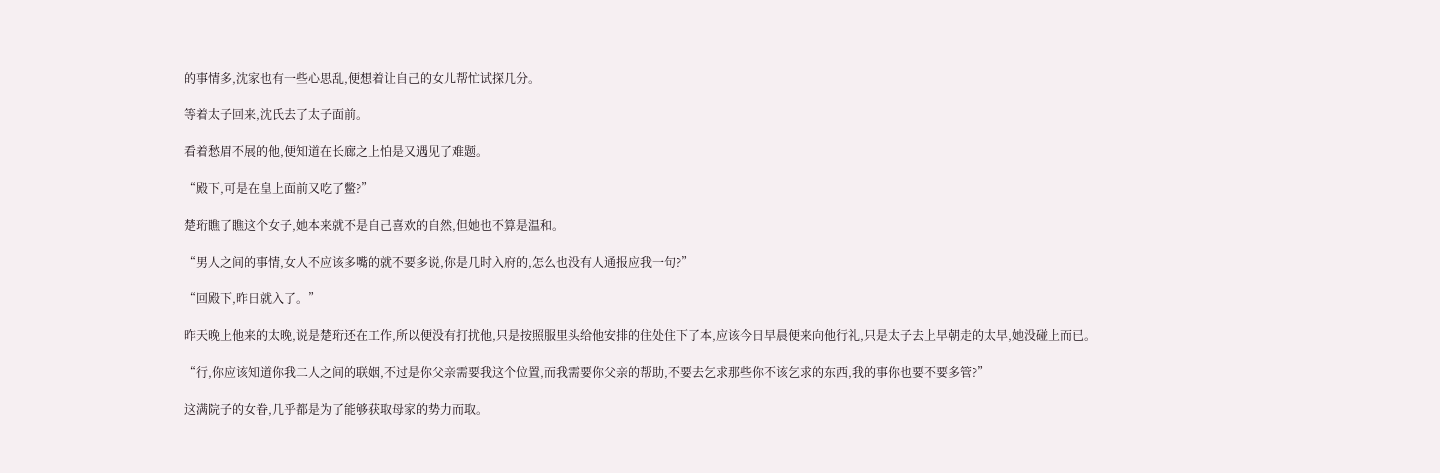的事情多,沈家也有一些心思乱,便想着让自己的女儿帮忙试探几分。

等着太子回来,沈氏去了太子面前。

看着愁眉不展的他,便知道在长廊之上怕是又遇见了难题。

“殿下,可是在皇上面前又吃了鳖?”

楚珩瞧了瞧这个女子,她本来就不是自己喜欢的自然,但她也不算是温和。

“男人之间的事情,女人不应该多嘴的就不要多说,你是几时入府的,怎么也没有人通报应我一句?”

“回殿下,昨日就入了。”

昨天晚上他来的太晚,说是楚珩还在工作,所以便没有打扰他,只是按照服里头给他安排的住处住下了本,应该今日早晨便来向他行礼,只是太子去上早朝走的太早,她没碰上而已。

“行,你应该知道你我二人之间的联姻,不过是你父亲需要我这个位置,而我需要你父亲的帮助,不要去乞求那些你不该乞求的东西,我的事你也要不要多管?”

这满院子的女眷,几乎都是为了能够获取母家的势力而取。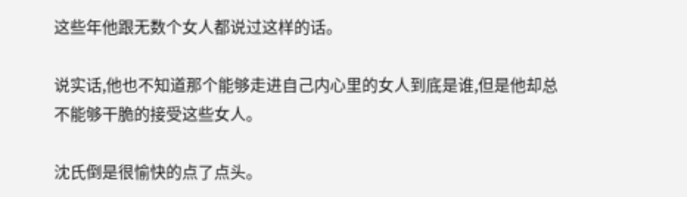这些年他跟无数个女人都说过这样的话。

说实话,他也不知道那个能够走进自己内心里的女人到底是谁,但是他却总不能够干脆的接受这些女人。

沈氏倒是很愉快的点了点头。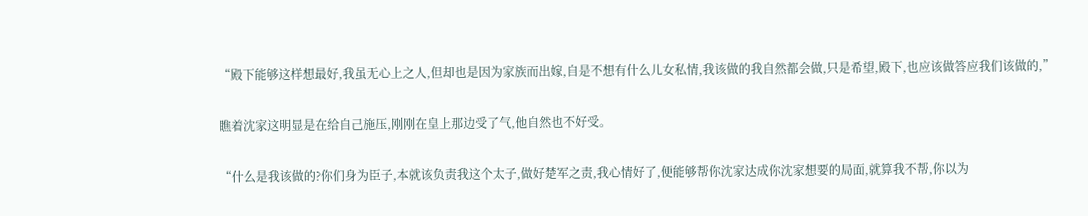“殿下能够这样想最好,我虽无心上之人,但却也是因为家族而出嫁,自是不想有什么儿女私情,我该做的我自然都会做,只是希望,殿下,也应该做答应我们该做的,”

瞧着沈家这明显是在给自己施压,刚刚在皇上那边受了气,他自然也不好受。

“什么是我该做的?你们身为臣子,本就该负责我这个太子,做好楚军之责,我心情好了,便能够帮你沈家达成你沈家想要的局面,就算我不帮,你以为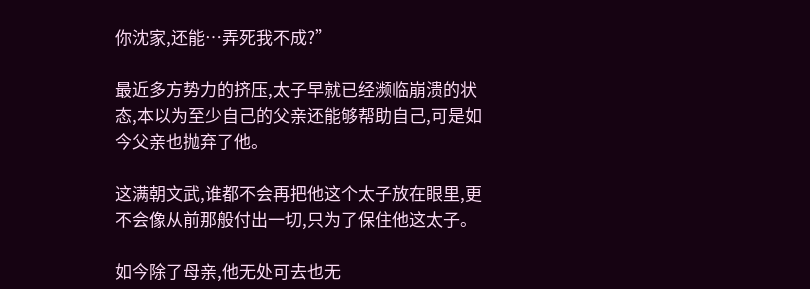你沈家,还能…弄死我不成?”

最近多方势力的挤压,太子早就已经濒临崩溃的状态,本以为至少自己的父亲还能够帮助自己,可是如今父亲也抛弃了他。

这满朝文武,谁都不会再把他这个太子放在眼里,更不会像从前那般付出一切,只为了保住他这太子。

如今除了母亲,他无处可去也无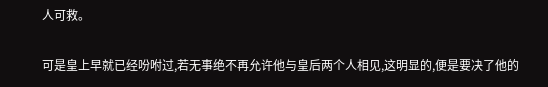人可救。

可是皇上早就已经吩咐过,若无事绝不再允许他与皇后两个人相见,这明显的,便是要决了他的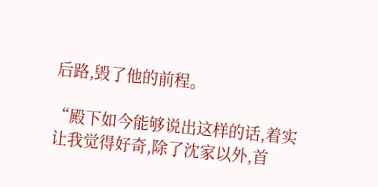后路,毁了他的前程。

“殿下如今能够说出这样的话,着实让我觉得好奇,除了沈家以外,首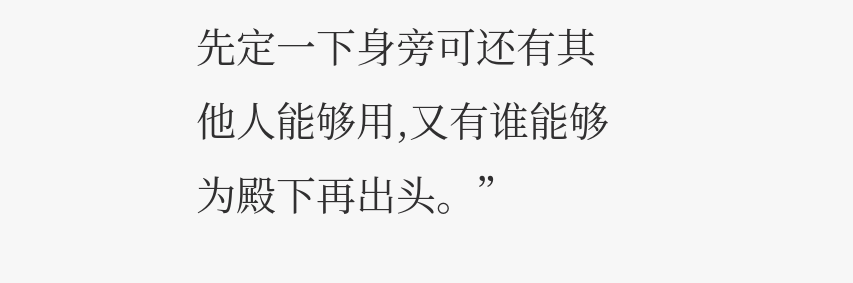先定一下身旁可还有其他人能够用,又有谁能够为殿下再出头。”